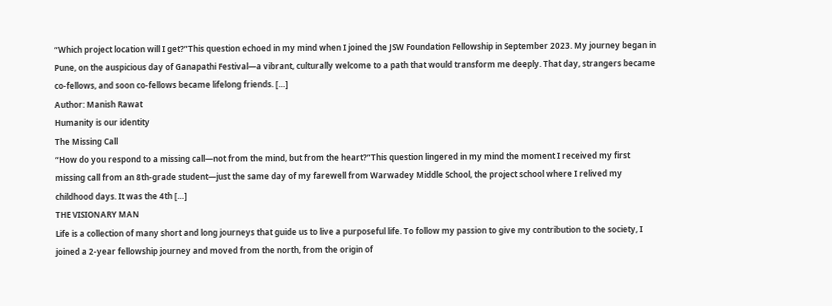“Which project location will I get?”This question echoed in my mind when I joined the JSW Foundation Fellowship in September 2023. My journey began in Pune, on the auspicious day of Ganapathi Festival—a vibrant, culturally welcome to a path that would transform me deeply. That day, strangers became co-fellows, and soon co-fellows became lifelong friends. […]
Author: Manish Rawat
Humanity is our identity
The Missing Call
“How do you respond to a missing call—not from the mind, but from the heart?”This question lingered in my mind the moment I received my first missing call from an 8th-grade student—just the same day of my farewell from Warwadey Middle School, the project school where I relived my childhood days. It was the 4th […]
THE VISIONARY MAN
Life is a collection of many short and long journeys that guide us to live a purposeful life. To follow my passion to give my contribution to the society, I joined a 2-year fellowship journey and moved from the north, from the origin of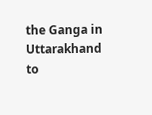the Ganga in Uttarakhand to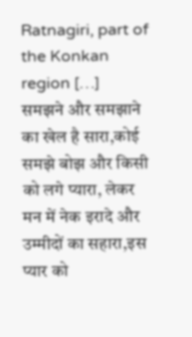Ratnagiri, part of the Konkan region […]
समझने और समझाने का खेल है सारा,कोई समझे बोझ और किसी को लगे प्यारा, लेकर मन में नेक इरादे और उम्मीदों का सहारा,इस प्यार को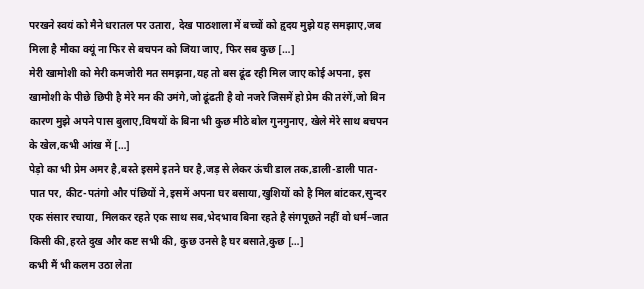परखने स्वयं को मैने धरातल पर उतारा, देख पाठशाला में बच्चों को हृदय मुझे यह समझाए,जब मिला है मौका क्यूं ना फिर से बचपन को जिया जाए, फिर सब कुछ […]
मेरी खामोशी को मेरी कमजोरी मत समझना,यह तो बस ढूंढ रही मिल जाए कोई अपना, इस खामोशी के पीछे छिपी है मेरे मन की उमंगे,जो ढूंढती है वो नजरे जिसमें हो प्रेम की तरंगें,जो बिन कारण मुझे अपने पास बुलाए,विषयों के बिना भी कुछ मीठे बोल गुनगुनाए, खेले मेरे साथ बचपन के खेल,कभी आंख में […]
पेड़ो का भी प्रेम अमर है,बस्ते इसमे इतने घर है,जड़ से लेकर ऊंची डाल तक,डाली-डाली पात-पात पर, कीट-पतंगो और पंछियों ने,इसमें अपना घर बसाया,खुशियों को है मिल बांटकर,सुन्दर एक संसार रचाया, मिलकर रहते एक साथ सब,भेदभाव बिना रहते है संगपूछते नहीं वो धर्म–जात किसी की,हरते दुख और कष्ट सभी की, कुछ उनसे है घर बसाते,कुछ […]
कभी मैं भी कलम उठा लेता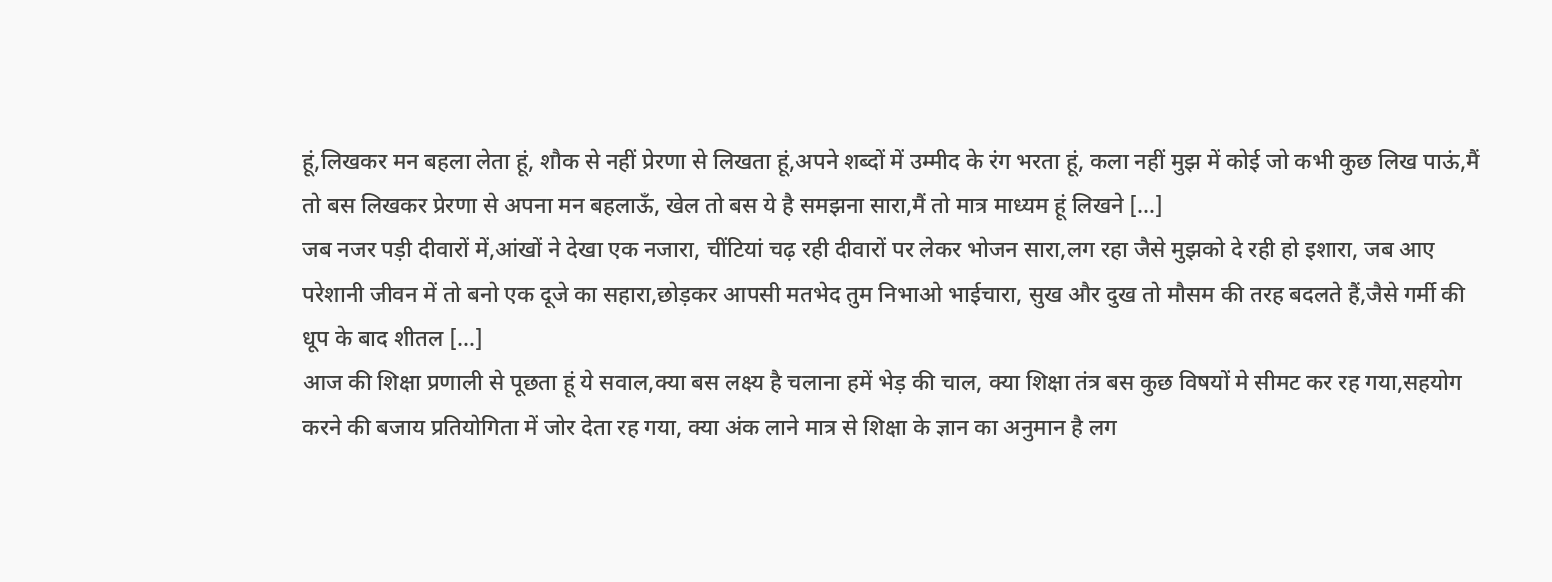हूं,लिखकर मन बहला लेता हूं, शौक से नहीं प्रेरणा से लिखता हूं,अपने शब्दों में उम्मीद के रंग भरता हूं, कला नहीं मुझ में कोई जो कभी कुछ लिख पाऊं,मैं तो बस लिखकर प्रेरणा से अपना मन बहलाऊँ, खेल तो बस ये है समझना सारा,मैं तो मात्र माध्यम हूं लिखने […]
जब नजर पड़ी दीवारों में,आंखों ने देखा एक नजारा, चींटियां चढ़ रही दीवारों पर लेकर भोजन सारा,लग रहा जैसे मुझको दे रही हो इशारा, जब आए परेशानी जीवन में तो बनो एक दूजे का सहारा,छोड़कर आपसी मतभेद तुम निभाओ भाईचारा, सुख और दुख तो मौसम की तरह बदलते हैं,जैसे गर्मी की धूप के बाद शीतल […]
आज की शिक्षा प्रणाली से पूछता हूं ये सवाल,क्या बस लक्ष्य है चलाना हमें भेड़ की चाल, क्या शिक्षा तंत्र बस कुछ विषयों मे सीमट कर रह गया,सहयोग करने की बजाय प्रतियोगिता में जोर देता रह गया, क्या अंक लाने मात्र से शिक्षा के ज्ञान का अनुमान है लग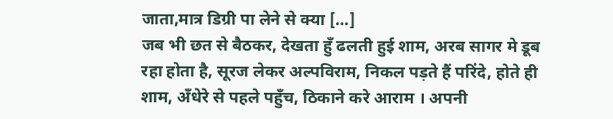जाता,मात्र डिग्री पा लेने से क्या […]
जब भी छत से बैठकर, देखता हुँ ढलती हुई शाम, अरब सागर मे डूब रहा होता है, सूरज लेकर अल्पविराम, निकल पड़ते हैं परिंदे, होते ही शाम, अँधेरे से पहले पहुँच, ठिकाने करे आराम । अपनी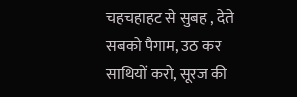चहचहाहट से सुबह , देते सबको पैगाम, उठ कर साथियों करो, सूरज की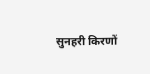सुनहरी किरणों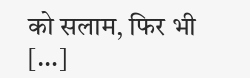को सलाम, फिर भी […]